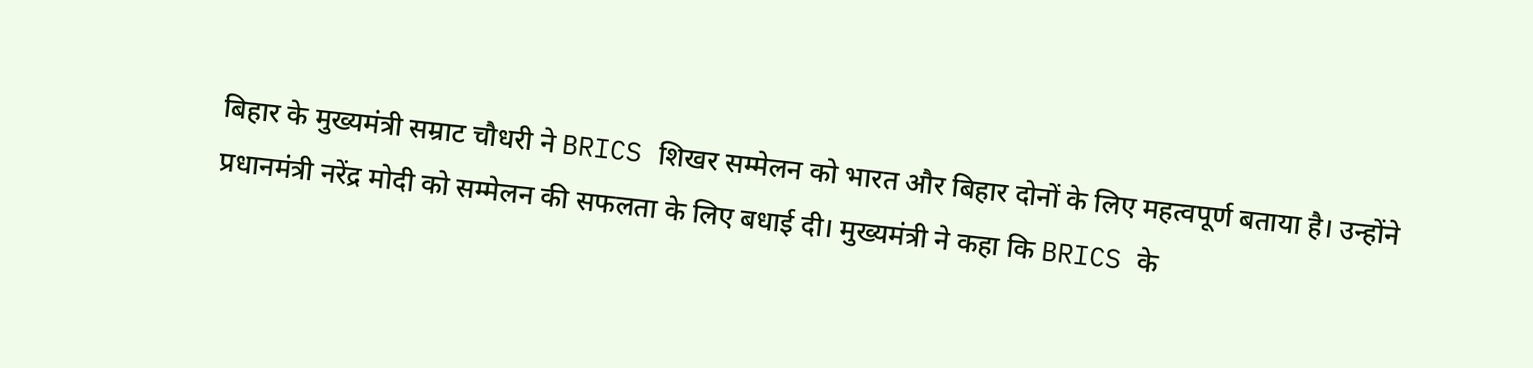बिहार के मुख्यमंत्री सम्राट चौधरी ने BRICS शिखर सम्मेलन को भारत और बिहार दोनों के लिए महत्वपूर्ण बताया है। उन्होंने प्रधानमंत्री नरेंद्र मोदी को सम्मेलन की सफलता के लिए बधाई दी। मुख्यमंत्री ने कहा कि BRICS के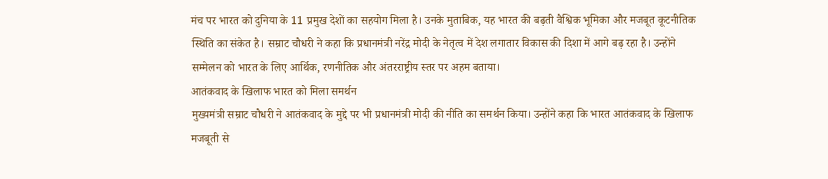मंच पर भारत को दुनिया के 11 प्रमुख देशों का सहयोग मिला है। उनके मुताबिक, यह भारत की बढ़ती वैश्विक भूमिका और मजबूत कूटनीतिक स्थिति का संकेत है। सम्राट चौधरी ने कहा कि प्रधानमंत्री नरेंद्र मोदी के नेतृत्व में देश लगातार विकास की दिशा में आगे बढ़ रहा है। उन्होंने सम्मेलन को भारत के लिए आर्थिक, रणनीतिक और अंतरराष्ट्रीय स्तर पर अहम बताया।
आतंकवाद के खिलाफ भारत को मिला समर्थन
मुख्यमंत्री सम्राट चौधरी ने आतंकवाद के मुद्दे पर भी प्रधानमंत्री मोदी की नीति का समर्थन किया। उन्होंने कहा कि भारत आतंकवाद के खिलाफ मजबूती से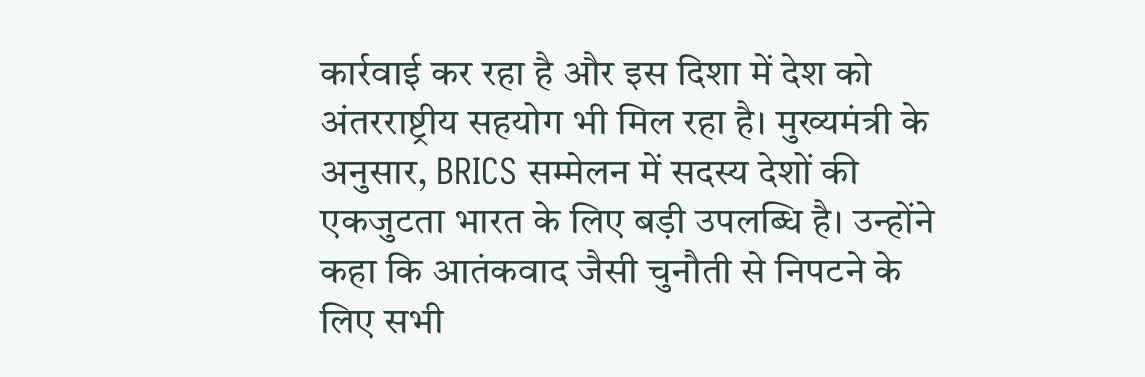कार्रवाई कर रहा है और इस दिशा में देश को अंतरराष्ट्रीय सहयोग भी मिल रहा है। मुख्यमंत्री के अनुसार, BRICS सम्मेलन में सदस्य देशों की एकजुटता भारत के लिए बड़ी उपलब्धि है। उन्होंने कहा कि आतंकवाद जैसी चुनौती से निपटने के लिए सभी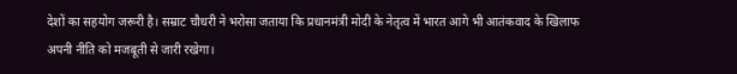देशों का सहयोग जरूरी है। सम्राट चौधरी ने भरोसा जताया कि प्रधानमंत्री मोदी के नेतृत्व में भारत आगे भी आतंकवाद के खिलाफ अपनी नीति को मजबूती से जारी रखेगा।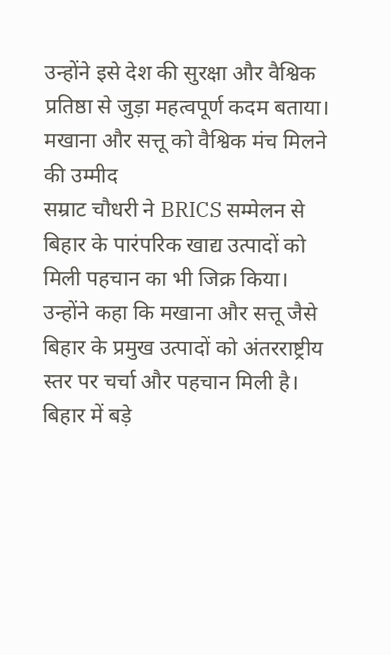उन्होंने इसे देश की सुरक्षा और वैश्विक प्रतिष्ठा से जुड़ा महत्वपूर्ण कदम बताया।
मखाना और सत्तू को वैश्विक मंच मिलने की उम्मीद
सम्राट चौधरी ने BRICS सम्मेलन से बिहार के पारंपरिक खाद्य उत्पादों को मिली पहचान का भी जिक्र किया। उन्होंने कहा कि मखाना और सत्तू जैसे बिहार के प्रमुख उत्पादों को अंतरराष्ट्रीय स्तर पर चर्चा और पहचान मिली है। बिहार में बड़े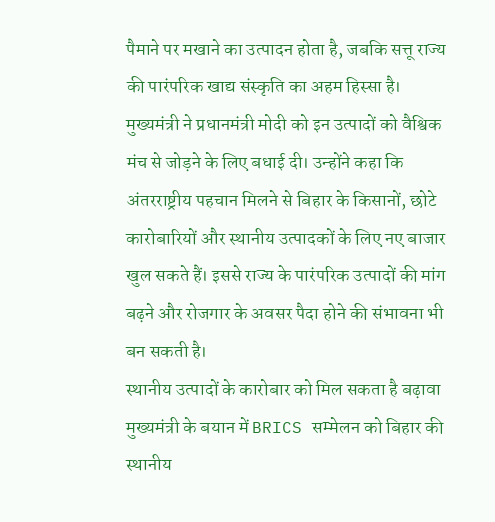पैमाने पर मखाने का उत्पादन होता है, जबकि सत्तू राज्य की पारंपरिक खाद्य संस्कृति का अहम हिस्सा है। मुख्यमंत्री ने प्रधानमंत्री मोदी को इन उत्पादों को वैश्विक मंच से जोड़ने के लिए बधाई दी। उन्होंने कहा कि अंतरराष्ट्रीय पहचान मिलने से बिहार के किसानों, छोटे कारोबारियों और स्थानीय उत्पादकों के लिए नए बाजार खुल सकते हैं। इससे राज्य के पारंपरिक उत्पादों की मांग बढ़ने और रोजगार के अवसर पैदा होने की संभावना भी बन सकती है।
स्थानीय उत्पादों के कारोबार को मिल सकता है बढ़ावा
मुख्यमंत्री के बयान में BRICS सम्मेलन को बिहार की स्थानीय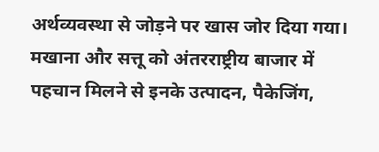अर्थव्यवस्था से जोड़ने पर खास जोर दिया गया। मखाना और सत्तू को अंतरराष्ट्रीय बाजार में पहचान मिलने से इनके उत्पादन, पैकेजिंग,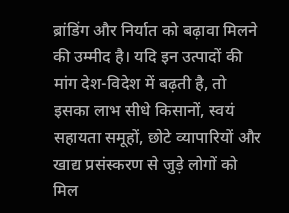ब्रांडिंग और निर्यात को बढ़ावा मिलने की उम्मीद है। यदि इन उत्पादों की मांग देश-विदेश में बढ़ती है, तो इसका लाभ सीधे किसानों, स्वयं सहायता समूहों, छोटे व्यापारियों और खाद्य प्रसंस्करण से जुड़े लोगों को मिल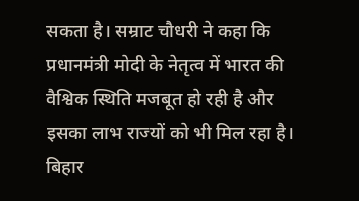सकता है। सम्राट चौधरी ने कहा कि प्रधानमंत्री मोदी के नेतृत्व में भारत की वैश्विक स्थिति मजबूत हो रही है और इसका लाभ राज्यों को भी मिल रहा है। बिहार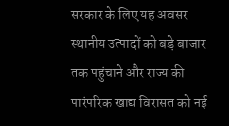सरकार के लिए यह अवसर स्थानीय उत्पादों को बड़े बाजार तक पहुंचाने और राज्य की पारंपरिक खाद्य विरासत को नई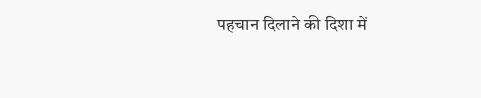पहचान दिलाने की दिशा में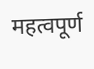महत्वपूर्ण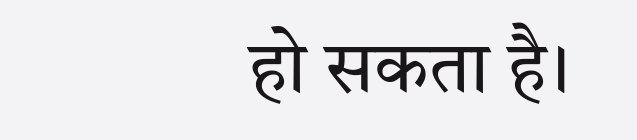हो सकता है।